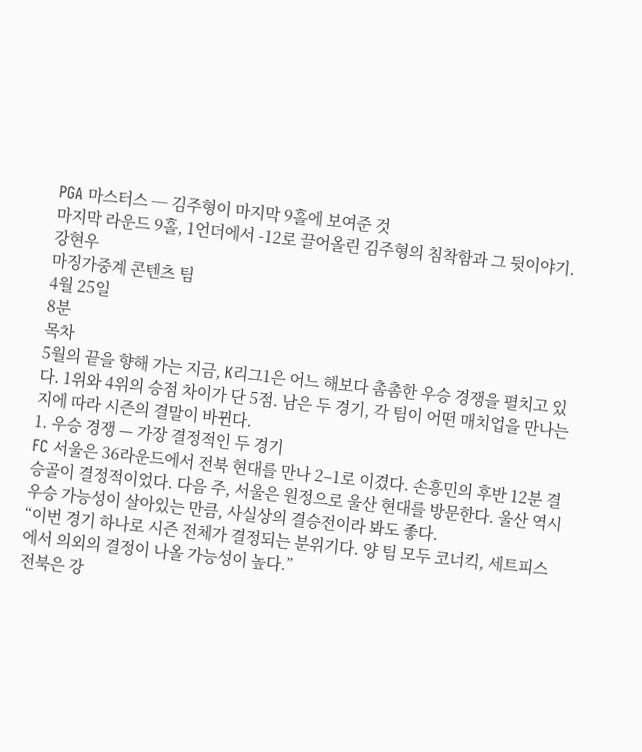PGA 마스터스 ─ 김주형이 마지막 9홀에 보여준 것
마지막 라운드 9홀, 1언더에서 -12로 끌어올린 김주형의 침착함과 그 뒷이야기.
강현우
마징가중계 콘텐츠 팀
4월 25일
8분
목차
5월의 끝을 향해 가는 지금, K리그1은 어느 해보다 촘촘한 우승 경쟁을 펼치고 있다. 1위와 4위의 승점 차이가 단 5점. 남은 두 경기, 각 팀이 어떤 매치업을 만나는지에 따라 시즌의 결말이 바뀐다.
1. 우승 경쟁 — 가장 결정적인 두 경기
FC 서울은 36라운드에서 전북 현대를 만나 2–1로 이겼다. 손흥민의 후반 12분 결승골이 결정적이었다. 다음 주, 서울은 원정으로 울산 현대를 방문한다. 울산 역시 우승 가능성이 살아있는 만큼, 사실상의 결승전이라 봐도 좋다.
“이번 경기 하나로 시즌 전체가 결정되는 분위기다. 양 팀 모두 코너킥, 세트피스에서 의외의 결정이 나올 가능성이 높다.”
전북은 강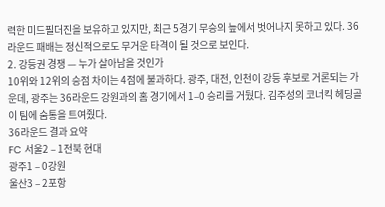력한 미드필더진을 보유하고 있지만, 최근 5경기 무승의 늪에서 벗어나지 못하고 있다. 36라운드 패배는 정신적으로도 무거운 타격이 될 것으로 보인다.
2. 강등권 경쟁 — 누가 살아남을 것인가
10위와 12위의 승점 차이는 4점에 불과하다. 광주, 대전, 인천이 강등 후보로 거론되는 가운데, 광주는 36라운드 강원과의 홈 경기에서 1–0 승리를 거뒀다. 김주성의 코너킥 헤딩골이 팀에 숨통을 트여줬다.
36라운드 결과 요약
FC 서울2 – 1전북 현대
광주1 – 0강원
울산3 – 2포항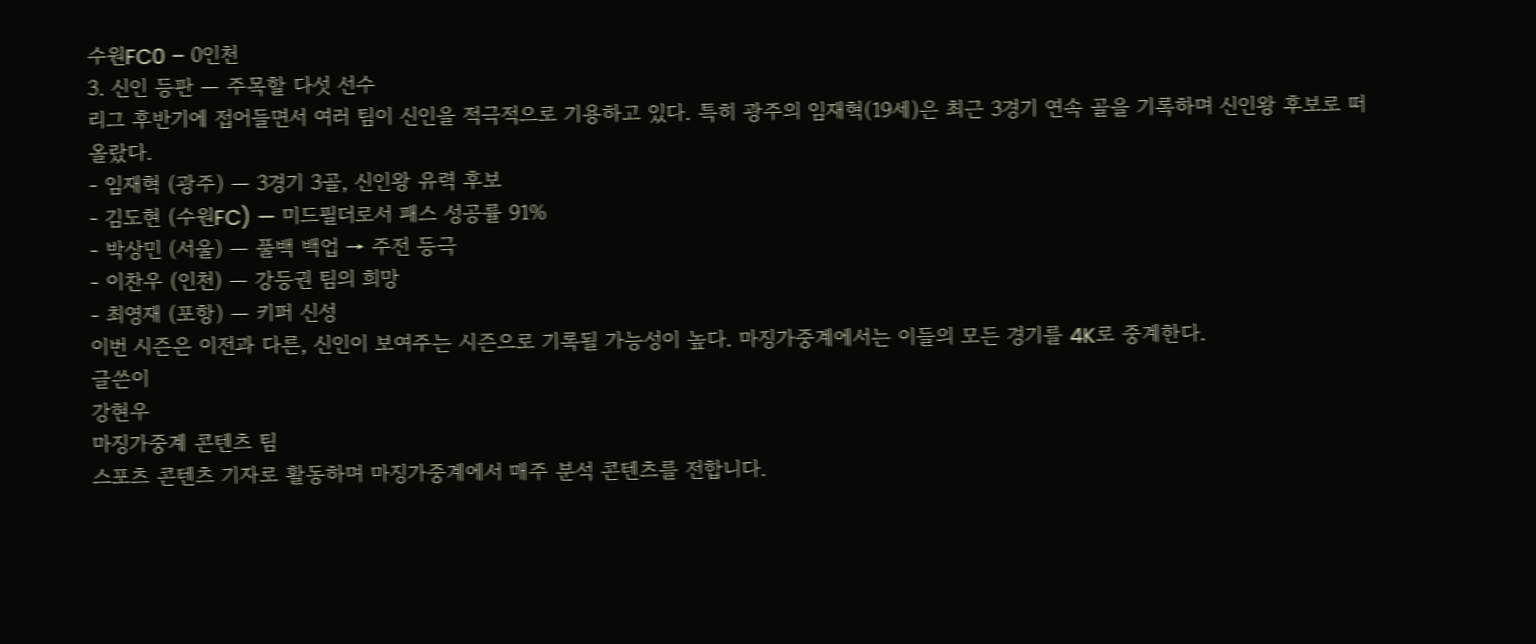수원FC0 – 0인천
3. 신인 등판 — 주목할 다섯 선수
리그 후반기에 접어들면서 여러 팀이 신인을 적극적으로 기용하고 있다. 특히 광주의 임재혁(19세)은 최근 3경기 연속 골을 기록하며 신인왕 후보로 떠올랐다.
- 임재혁 (광주) — 3경기 3골, 신인왕 유력 후보
- 김도현 (수원FC) — 미드필더로서 패스 성공률 91%
- 박상민 (서울) — 풀백 백업 → 주전 등극
- 이찬우 (인천) — 강등권 팀의 희망
- 최영재 (포항) — 키퍼 신성
이번 시즌은 이전과 다른, 신인이 보여주는 시즌으로 기록될 가능성이 높다. 마징가중계에서는 이들의 모든 경기를 4K로 중계한다.
글쓴이
강현우
마징가중계 콘텐츠 팀
스포츠 콘텐츠 기자로 활동하며 마징가중계에서 매주 분석 콘텐츠를 전합니다.